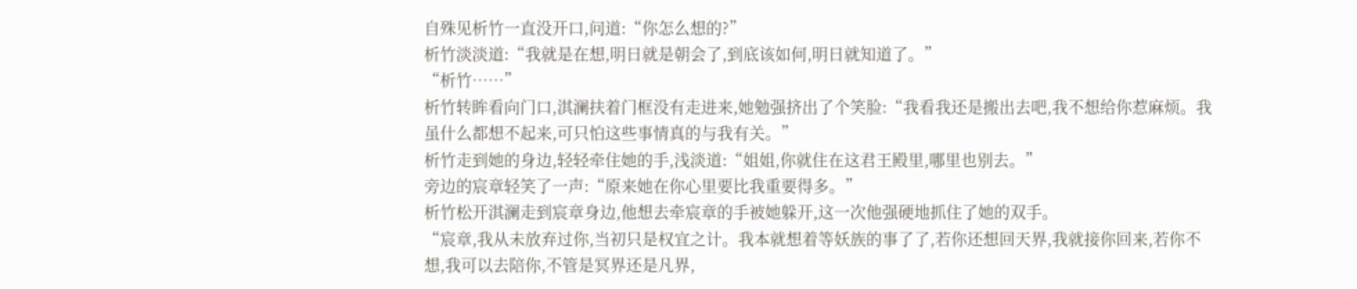自殊见析竹一直没开口,问道:“你怎么想的?”
析竹淡淡道:“我就是在想,明日就是朝会了,到底该如何,明日就知道了。”
“析竹……”
析竹转眸看向门口,淇澜扶着门框没有走进来,她勉强挤出了个笑脸:“我看我还是搬出去吧,我不想给你惹麻烦。我虽什么都想不起来,可只怕这些事情真的与我有关。”
析竹走到她的身边,轻轻牵住她的手,浅淡道:“姐姐,你就住在这君王殿里,哪里也别去。”
旁边的宸章轻笑了一声:“原来她在你心里要比我重要得多。”
析竹松开淇澜走到宸章身边,他想去牵宸章的手被她躲开,这一次他强硬地抓住了她的双手。
“宸章,我从未放弃过你,当初只是权宜之计。我本就想着等妖族的事了了,若你还想回天界,我就接你回来,若你不想,我可以去陪你,不管是冥界还是凡界,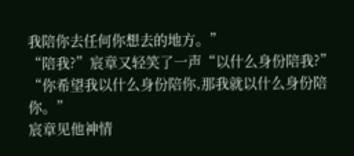我陪你去任何你想去的地方。”
“陪我?”宸章又轻笑了一声“以什么身份陪我?”
“你希望我以什么身份陪你,那我就以什么身份陪你。”
宸章见他神情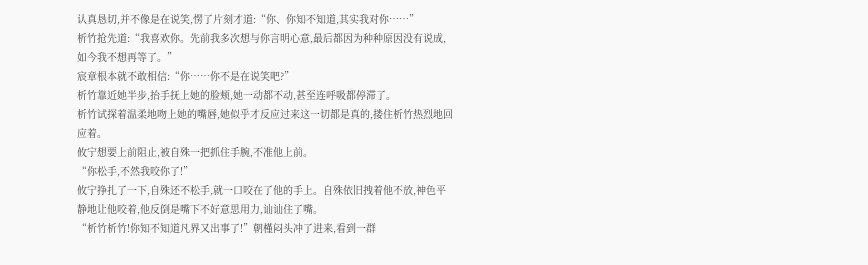认真恳切,并不像是在说笑,愣了片刻才道:“你、你知不知道,其实我对你……”
析竹抢先道:“我喜欢你。先前我多次想与你言明心意,最后都因为种种原因没有说成,如今我不想再等了。”
宸章根本就不敢相信:“你……你不是在说笑吧?”
析竹靠近她半步,抬手抚上她的脸颊,她一动都不动,甚至连呼吸都停滞了。
析竹试探着温柔地吻上她的嘴唇,她似乎才反应过来这一切都是真的,搂住析竹热烈地回应着。
攸宁想要上前阻止,被自殊一把抓住手腕,不准他上前。
“你松手,不然我咬你了!”
攸宁挣扎了一下,自殊还不松手,就一口咬在了他的手上。自殊依旧拽着他不放,神色平静地让他咬着,他反倒是嘴下不好意思用力,讪讪住了嘴。
“析竹析竹!你知不知道凡界又出事了!”朝槿闷头冲了进来,看到一群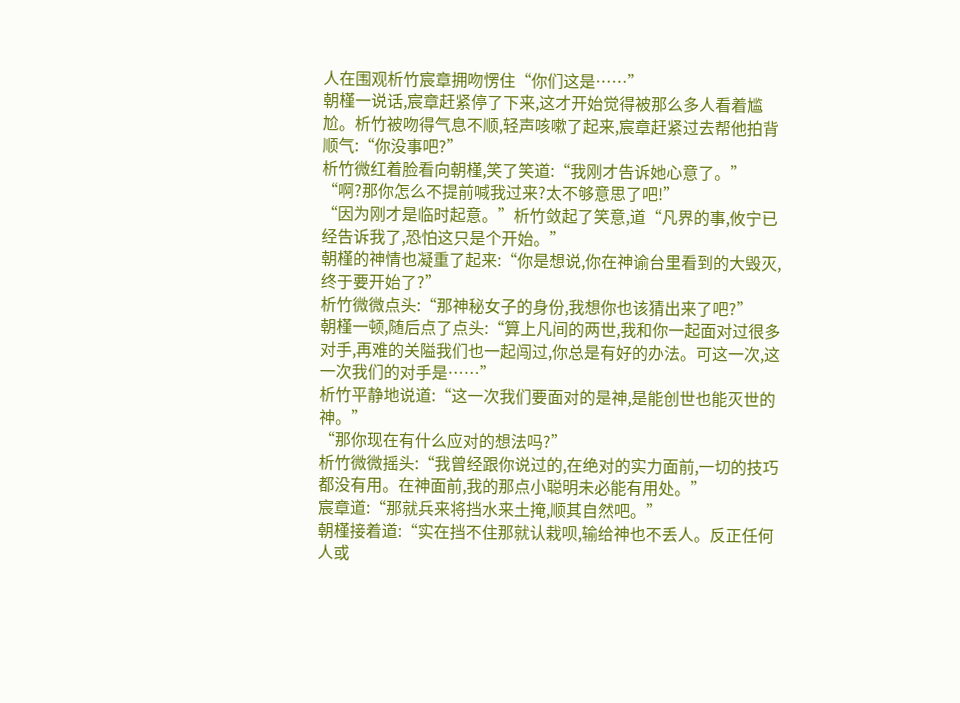人在围观析竹宸章拥吻愣住“你们这是……”
朝槿一说话,宸章赶紧停了下来,这才开始觉得被那么多人看着尴尬。析竹被吻得气息不顺,轻声咳嗽了起来,宸章赶紧过去帮他拍背顺气:“你没事吧?”
析竹微红着脸看向朝槿,笑了笑道:“我刚才告诉她心意了。”
“啊?那你怎么不提前喊我过来?太不够意思了吧!”
“因为刚才是临时起意。”析竹敛起了笑意,道“凡界的事,攸宁已经告诉我了,恐怕这只是个开始。”
朝槿的神情也凝重了起来:“你是想说,你在神谕台里看到的大毁灭,终于要开始了?”
析竹微微点头:“那神秘女子的身份,我想你也该猜出来了吧?”
朝槿一顿,随后点了点头:“算上凡间的两世,我和你一起面对过很多对手,再难的关隘我们也一起闯过,你总是有好的办法。可这一次,这一次我们的对手是……”
析竹平静地说道:“这一次我们要面对的是神,是能创世也能灭世的神。”
“那你现在有什么应对的想法吗?”
析竹微微摇头:“我曾经跟你说过的,在绝对的实力面前,一切的技巧都没有用。在神面前,我的那点小聪明未必能有用处。”
宸章道:“那就兵来将挡水来土掩,顺其自然吧。”
朝槿接着道:“实在挡不住那就认栽呗,输给神也不丢人。反正任何人或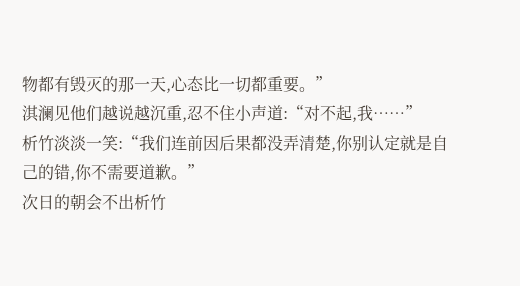物都有毁灭的那一天,心态比一切都重要。”
淇澜见他们越说越沉重,忍不住小声道:“对不起,我……”
析竹淡淡一笑:“我们连前因后果都没弄清楚,你别认定就是自己的错,你不需要道歉。”
次日的朝会不出析竹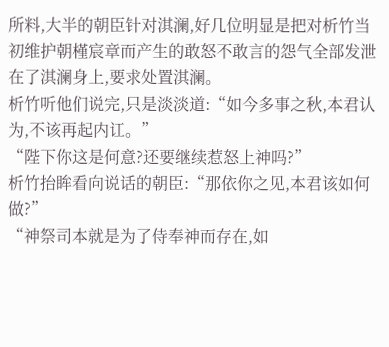所料,大半的朝臣针对淇澜,好几位明显是把对析竹当初维护朝槿宸章而产生的敢怒不敢言的怨气全部发泄在了淇澜身上,要求处置淇澜。
析竹听他们说完,只是淡淡道:“如今多事之秋,本君认为,不该再起内讧。”
“陛下你这是何意?还要继续惹怒上神吗?”
析竹抬眸看向说话的朝臣:“那依你之见,本君该如何做?”
“神祭司本就是为了侍奉神而存在,如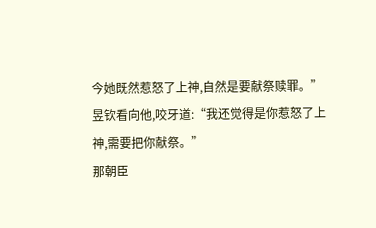今她既然惹怒了上神,自然是要献祭赎罪。”
昱钦看向他,咬牙道:“我还觉得是你惹怒了上神,需要把你献祭。”
那朝臣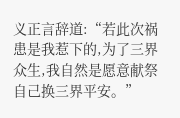义正言辞道:“若此次祸患是我惹下的,为了三界众生,我自然是愿意献祭自己换三界平安。”